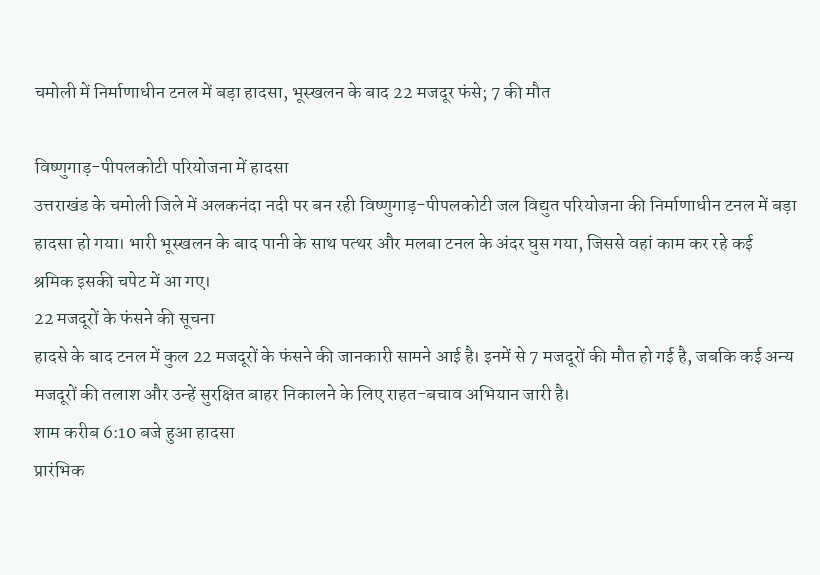चमोली में निर्माणाधीन टनल में बड़ा हादसा, भूस्खलन के बाद 22 मजदूर फंसे; 7 की मौत

विष्णुगाड़-पीपलकोटी परियोजना में हादसा
उत्तराखंड के चमोली जिले में अलकनंदा नदी पर बन रही विष्णुगाड़-पीपलकोटी जल विद्युत परियोजना की निर्माणाधीन टनल में बड़ा हादसा हो गया। भारी भूस्खलन के बाद पानी के साथ पत्थर और मलबा टनल के अंदर घुस गया, जिससे वहां काम कर रहे कई श्रमिक इसकी चपेट में आ गए।
22 मजदूरों के फंसने की सूचना
हादसे के बाद टनल में कुल 22 मजदूरों के फंसने की जानकारी सामने आई है। इनमें से 7 मजदूरों की मौत हो गई है, जबकि कई अन्य मजदूरों की तलाश और उन्हें सुरक्षित बाहर निकालने के लिए राहत-बचाव अभियान जारी है।
शाम करीब 6:10 बजे हुआ हादसा
प्रारंभिक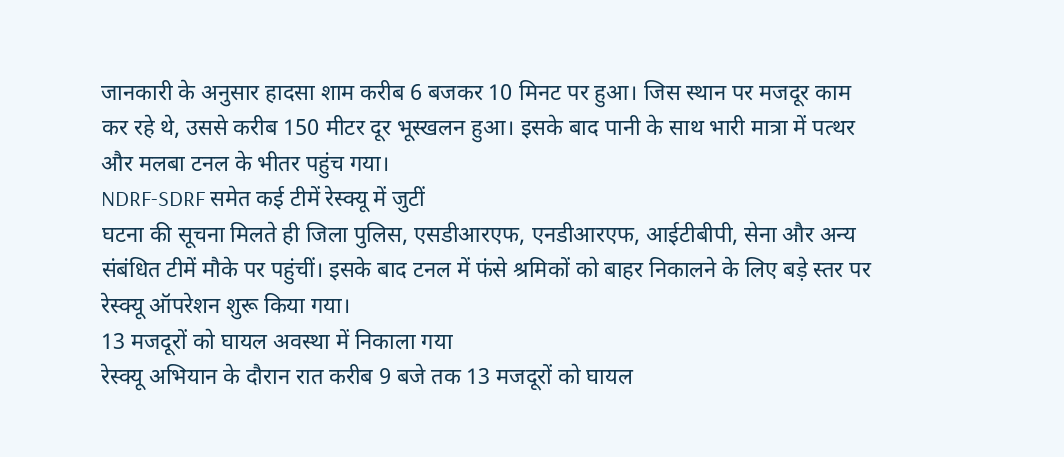जानकारी के अनुसार हादसा शाम करीब 6 बजकर 10 मिनट पर हुआ। जिस स्थान पर मजदूर काम कर रहे थे, उससे करीब 150 मीटर दूर भूस्खलन हुआ। इसके बाद पानी के साथ भारी मात्रा में पत्थर और मलबा टनल के भीतर पहुंच गया।
NDRF-SDRF समेत कई टीमें रेस्क्यू में जुटीं
घटना की सूचना मिलते ही जिला पुलिस, एसडीआरएफ, एनडीआरएफ, आईटीबीपी, सेना और अन्य संबंधित टीमें मौके पर पहुंचीं। इसके बाद टनल में फंसे श्रमिकों को बाहर निकालने के लिए बड़े स्तर पर रेस्क्यू ऑपरेशन शुरू किया गया।
13 मजदूरों को घायल अवस्था में निकाला गया
रेस्क्यू अभियान के दौरान रात करीब 9 बजे तक 13 मजदूरों को घायल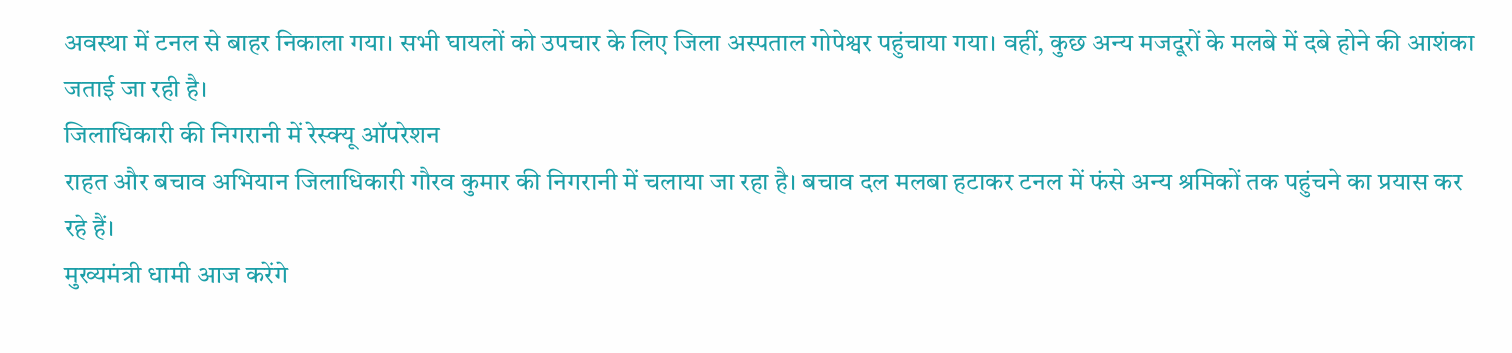अवस्था में टनल से बाहर निकाला गया। सभी घायलों को उपचार के लिए जिला अस्पताल गोपेश्वर पहुंचाया गया। वहीं, कुछ अन्य मजदूरों के मलबे में दबे होने की आशंका जताई जा रही है।
जिलाधिकारी की निगरानी में रेस्क्यू ऑपरेशन
राहत और बचाव अभियान जिलाधिकारी गौरव कुमार की निगरानी में चलाया जा रहा है। बचाव दल मलबा हटाकर टनल में फंसे अन्य श्रमिकों तक पहुंचने का प्रयास कर रहे हैं।
मुख्यमंत्री धामी आज करेंगे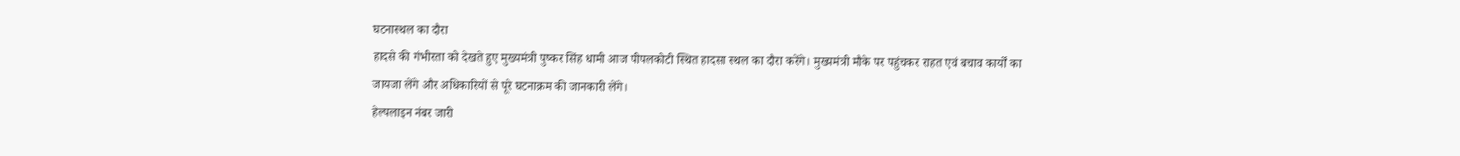घटनास्थल का दौरा
हादसे की गंभीरता को देखते हुए मुख्यमंत्री पुष्कर सिंह धामी आज पीपलकोटी स्थित हादसा स्थल का दौरा करेंगे। मुख्यमंत्री मौके पर पहुंचकर राहत एवं बचाव कार्यों का जायजा लेंगे और अधिकारियों से पूरे घटनाक्रम की जानकारी लेंगे।
हेल्पलाइन नंबर जारी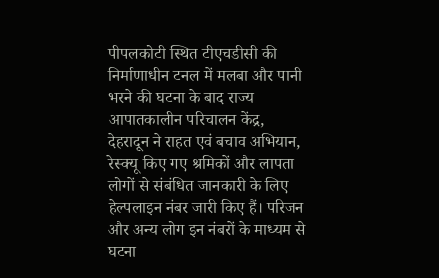पीपलकोटी स्थित टीएचडीसी की निर्माणाधीन टनल में मलबा और पानी भरने की घटना के बाद राज्य आपातकालीन परिचालन केंद्र, देहरादून ने राहत एवं बचाव अभियान, रेस्क्यू किए गए श्रमिकों और लापता लोगों से संबंधित जानकारी के लिए हेल्पलाइन नंबर जारी किए हैं। परिजन और अन्य लोग इन नंबरों के माध्यम से घटना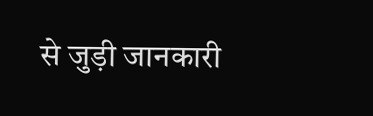से जुड़ी जानकारी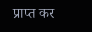प्राप्त कर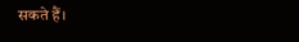सकते हैं।